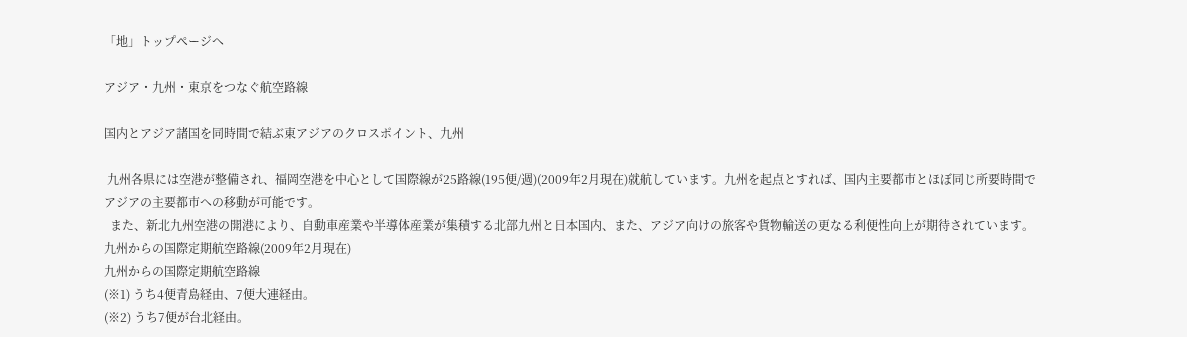「地」トップページへ

アジア・九州・東京をつなぐ航空路線

国内とアジア諸国を同時間で結ぶ東アジアのクロスポイント、九州

 九州各県には空港が整備され、福岡空港を中心として国際線が25路線(195便/週)(2009年2月現在)就航しています。九州を起点とすれば、国内主要都市とほぼ同じ所要時間でアジアの主要都市への移動が可能です。
  また、新北九州空港の開港により、自動車産業や半導体産業が集積する北部九州と日本国内、また、アジア向けの旅客や貨物輸送の更なる利便性向上が期待されています。
九州からの国際定期航空路線(2009年2月現在)
九州からの国際定期航空路線
(※1) うち4便青島経由、7便大連経由。
(※2) うち7便が台北経由。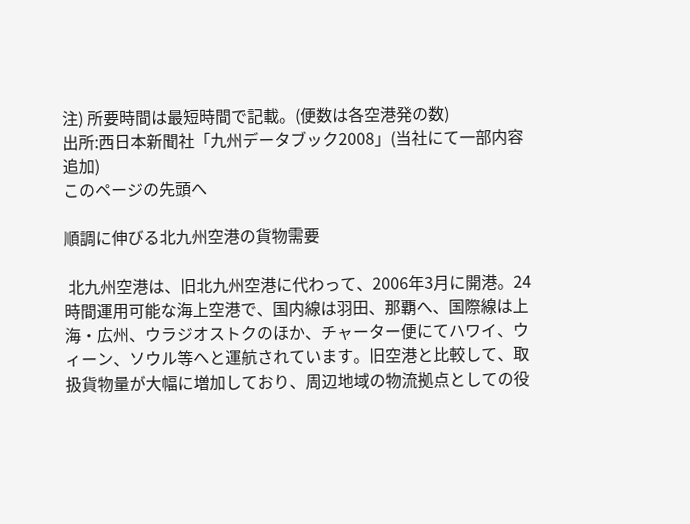注) 所要時間は最短時間で記載。(便数は各空港発の数)
出所:西日本新聞社「九州データブック2008」(当社にて一部内容追加)
このページの先頭へ

順調に伸びる北九州空港の貨物需要

 北九州空港は、旧北九州空港に代わって、2006年3月に開港。24時間運用可能な海上空港で、国内線は羽田、那覇へ、国際線は上海・広州、ウラジオストクのほか、チャーター便にてハワイ、ウィーン、ソウル等へと運航されています。旧空港と比較して、取扱貨物量が大幅に増加しており、周辺地域の物流拠点としての役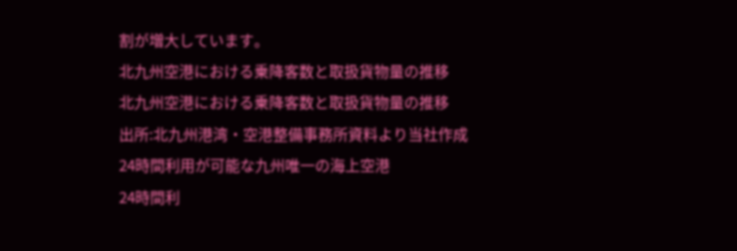割が増大しています。
北九州空港における乗降客数と取扱貨物量の推移
北九州空港における乗降客数と取扱貨物量の推移
出所:北九州港湾・空港整備事務所資料より当社作成
24時間利用が可能な九州唯一の海上空港
24時間利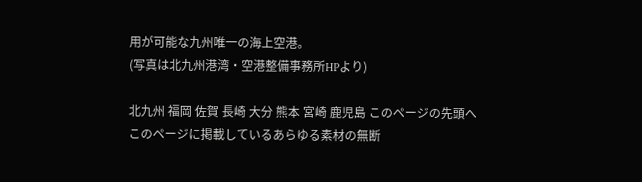用が可能な九州唯一の海上空港。
(写真は北九州港湾・空港整備事務所HPより)

北九州 福岡 佐賀 長崎 大分 熊本 宮崎 鹿児島 このページの先頭へ
このページに掲載しているあらゆる素材の無断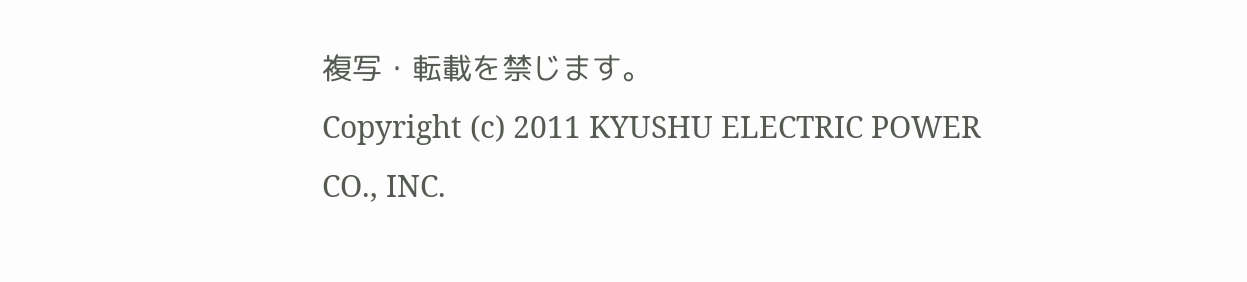複写・転載を禁じます。
Copyright (c) 2011 KYUSHU ELECTRIC POWER CO., INC.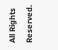All Rights Reserved.